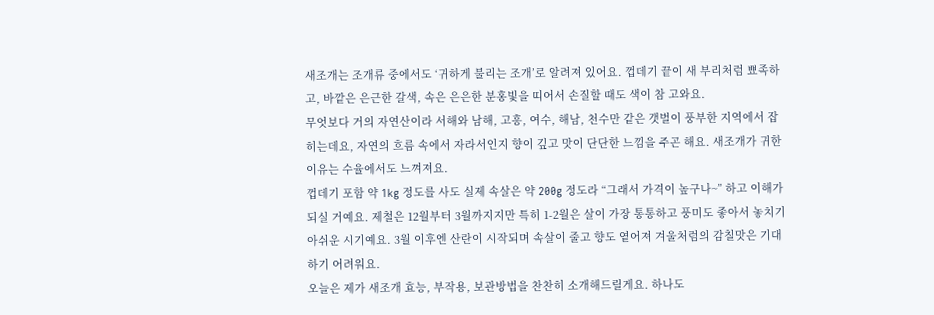새조개는 조개류 중에서도 ‘귀하게 불리는 조개’로 알려져 있어요. 껍데기 끝이 새 부리처럼 뾰족하고, 바깥은 은근한 갈색, 속은 은은한 분홍빛을 띠어서 손질할 때도 색이 참 고와요.
무엇보다 거의 자연산이라 서해와 남해, 고흥, 여수, 해남, 천수만 같은 갯벌이 풍부한 지역에서 잡히는데요, 자연의 흐름 속에서 자라서인지 향이 깊고 맛이 단단한 느낌을 주곤 해요. 새조개가 귀한 이유는 수율에서도 느껴져요.
껍데기 포함 약 1kg 정도를 사도 실제 속살은 약 200g 정도라 “그래서 가격이 높구나~” 하고 이해가 되실 거예요. 제철은 12월부터 3월까지지만 특히 1-2월은 살이 가장 통통하고 풍미도 좋아서 놓치기 아쉬운 시기예요. 3월 이후엔 산란이 시작되며 속살이 줄고 향도 옅어져 겨울처럼의 감칠맛은 기대하기 어려워요.
오늘은 제가 새조개 효능, 부작용, 보관방법을 찬찬히 소개해드릴게요. 하나도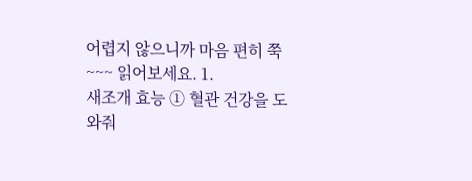어렵지 않으니까 마음 편히 쭉~~~ 읽어보세요. 1.
새조개 효능 ① 혈관 건강을 도와줘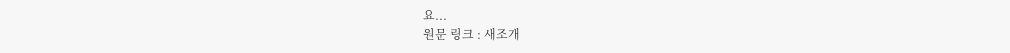요...
원문 링크 : 새조개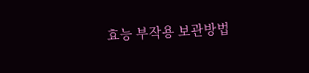효능 부작용 보관방법